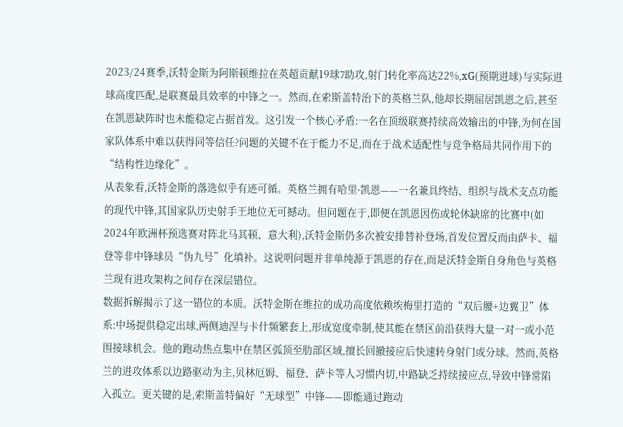2023/24赛季,沃特金斯为阿斯顿维拉在英超贡献19球7助攻,射门转化率高达22%,xG(预期进球)与实际进球高度匹配,是联赛最具效率的中锋之一。然而,在索斯盖特治下的英格兰队,他却长期屈居凯恩之后,甚至在凯恩缺阵时也未能稳定占据首发。这引发一个核心矛盾:一名在顶级联赛持续高效输出的中锋,为何在国家队体系中难以获得同等信任?问题的关键不在于能力不足,而在于战术适配性与竞争格局共同作用下的“结构性边缘化”。
从表象看,沃特金斯的落选似乎有迹可循。英格兰拥有哈里·凯恩——一名兼具终结、组织与战术支点功能的现代中锋,其国家队历史射手王地位无可撼动。但问题在于,即便在凯恩因伤或轮休缺席的比赛中(如2024年欧洲杯预选赛对阵北马其顿、意大利),沃特金斯仍多次被安排替补登场,首发位置反而由萨卡、福登等非中锋球员“伪九号”化填补。这说明问题并非单纯源于凯恩的存在,而是沃特金斯自身角色与英格兰现有进攻架构之间存在深层错位。
数据拆解揭示了这一错位的本质。沃特金斯在维拉的成功高度依赖埃梅里打造的“双后腰+边翼卫”体系:中场提供稳定出球,两侧迪涅与卡什频繁套上,形成宽度牵制,使其能在禁区前沿获得大量一对一或小范围接球机会。他的跑动热点集中在禁区弧顶至肋部区域,擅长回撤接应后快速转身射门或分球。然而,英格兰的进攻体系以边路驱动为主,贝林厄姆、福登、萨卡等人习惯内切,中路缺乏持续接应点,导致中锋常陷入孤立。更关键的是,索斯盖特偏好“无球型”中锋——即能通过跑动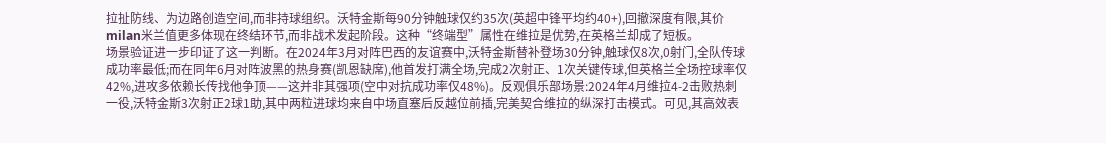拉扯防线、为边路创造空间,而非持球组织。沃特金斯每90分钟触球仅约35次(英超中锋平均约40+),回撤深度有限,其价milan米兰值更多体现在终结环节,而非战术发起阶段。这种“终端型”属性在维拉是优势,在英格兰却成了短板。
场景验证进一步印证了这一判断。在2024年3月对阵巴西的友谊赛中,沃特金斯替补登场30分钟,触球仅8次,0射门,全队传球成功率最低;而在同年6月对阵波黑的热身赛(凯恩缺席),他首发打满全场,完成2次射正、1次关键传球,但英格兰全场控球率仅42%,进攻多依赖长传找他争顶——这并非其强项(空中对抗成功率仅48%)。反观俱乐部场景:2024年4月维拉4-2击败热刺一役,沃特金斯3次射正2球1助,其中两粒进球均来自中场直塞后反越位前插,完美契合维拉的纵深打击模式。可见,其高效表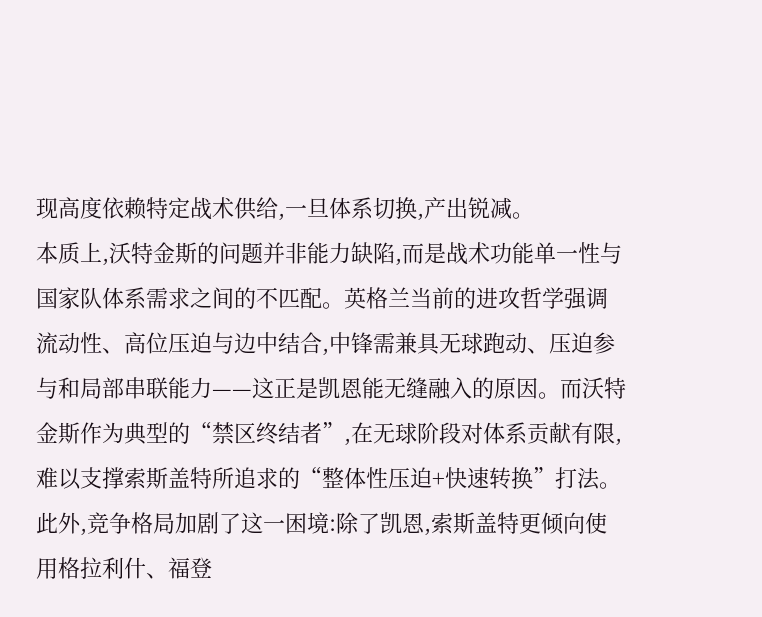现高度依赖特定战术供给,一旦体系切换,产出锐减。
本质上,沃特金斯的问题并非能力缺陷,而是战术功能单一性与国家队体系需求之间的不匹配。英格兰当前的进攻哲学强调流动性、高位压迫与边中结合,中锋需兼具无球跑动、压迫参与和局部串联能力——这正是凯恩能无缝融入的原因。而沃特金斯作为典型的“禁区终结者”,在无球阶段对体系贡献有限,难以支撑索斯盖特所追求的“整体性压迫+快速转换”打法。此外,竞争格局加剧了这一困境:除了凯恩,索斯盖特更倾向使用格拉利什、福登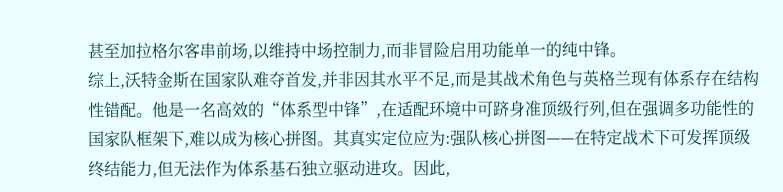甚至加拉格尔客串前场,以维持中场控制力,而非冒险启用功能单一的纯中锋。
综上,沃特金斯在国家队难夺首发,并非因其水平不足,而是其战术角色与英格兰现有体系存在结构性错配。他是一名高效的“体系型中锋”,在适配环境中可跻身准顶级行列,但在强调多功能性的国家队框架下,难以成为核心拼图。其真实定位应为:强队核心拼图——在特定战术下可发挥顶级终结能力,但无法作为体系基石独立驱动进攻。因此,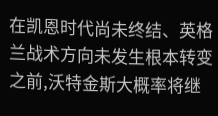在凯恩时代尚未终结、英格兰战术方向未发生根本转变之前,沃特金斯大概率将继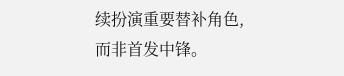续扮演重要替补角色,而非首发中锋。